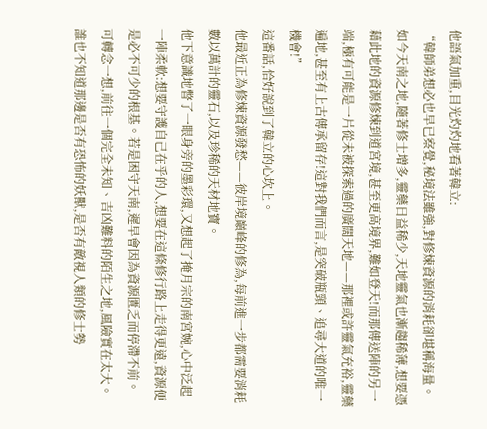他語氣加重,目光灼灼地看著韓立:
“韓師弟想必也早已察覺,秘境法雖強,對修煉資源的消耗卻堪稱海量。如今天南之地,隨著修士增多,靈藥日益稀少,天地靈氣也漸趨稀薄,想要憑藉此地的資源修煉到道宮境,甚至更高境界,難如登天!而那傳送陣的另一端,極有可能是一片從未被探索過的廣闊天地——那裡或許靈氣充裕,靈藥遍地,甚至有上古傳承留存!這對我們而言,是突破瓶頸、追尋大道的唯一機會!”
這番話,恰好說到了韓立的心坎上。
他最近正為修煉資源發愁——彼岸境巔峰的修為,每前進一步都需要消耗數以萬計的靈石,以及珍稀的天材地寶。
他下意識地瞥了一眼身旁的墨彩環,又想起了掩月宗的南宮婉,心中泛起一陣柔軟:想要守護自己在乎的人,想要在這條修行路上走得更遠,資源便是必不可少的根基。若是困守天南,遲早會因為資源匱乏而停滯不前。
可轉念一想,前往一個完全未知、吉凶難料的陌生之地,風險實在太大。
誰也不知道那邊是否有恐怖的妖獸,是否有敵視人類的修士勢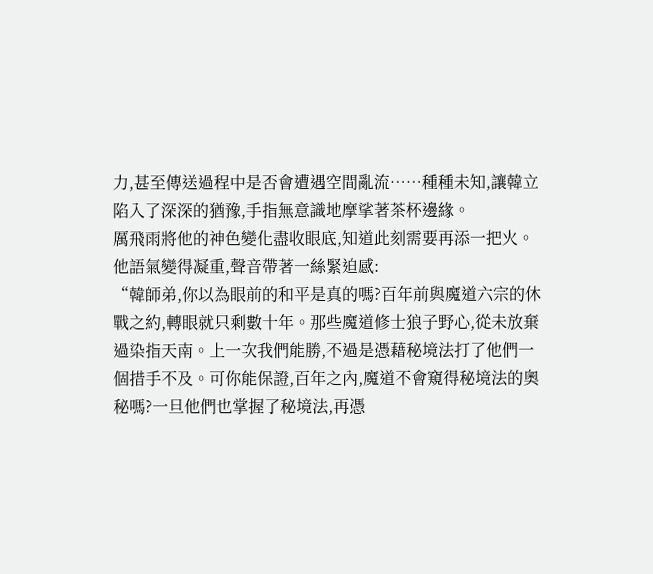力,甚至傳送過程中是否會遭遇空間亂流……種種未知,讓韓立陷入了深深的猶豫,手指無意識地摩挲著茶杯邊緣。
厲飛雨將他的神色變化盡收眼底,知道此刻需要再添一把火。
他語氣變得凝重,聲音帶著一絲緊迫感:
“韓師弟,你以為眼前的和平是真的嗎?百年前與魔道六宗的休戰之約,轉眼就只剩數十年。那些魔道修士狼子野心,從未放棄過染指天南。上一次我們能勝,不過是憑藉秘境法打了他們一個措手不及。可你能保證,百年之內,魔道不會窺得秘境法的奧秘嗎?一旦他們也掌握了秘境法,再憑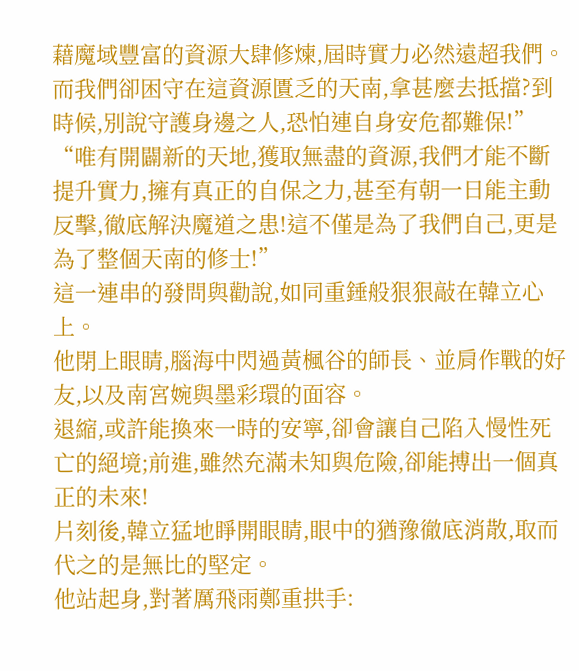藉魔域豐富的資源大肆修煉,屆時實力必然遠超我們。而我們卻困守在這資源匱乏的天南,拿甚麼去抵擋?到時候,別說守護身邊之人,恐怕連自身安危都難保!”
“唯有開闢新的天地,獲取無盡的資源,我們才能不斷提升實力,擁有真正的自保之力,甚至有朝一日能主動反擊,徹底解決魔道之患!這不僅是為了我們自己,更是為了整個天南的修士!”
這一連串的發問與勸說,如同重錘般狠狠敲在韓立心上。
他閉上眼睛,腦海中閃過黃楓谷的師長、並肩作戰的好友,以及南宮婉與墨彩環的面容。
退縮,或許能換來一時的安寧,卻會讓自己陷入慢性死亡的絕境;前進,雖然充滿未知與危險,卻能搏出一個真正的未來!
片刻後,韓立猛地睜開眼睛,眼中的猶豫徹底消散,取而代之的是無比的堅定。
他站起身,對著厲飛雨鄭重拱手: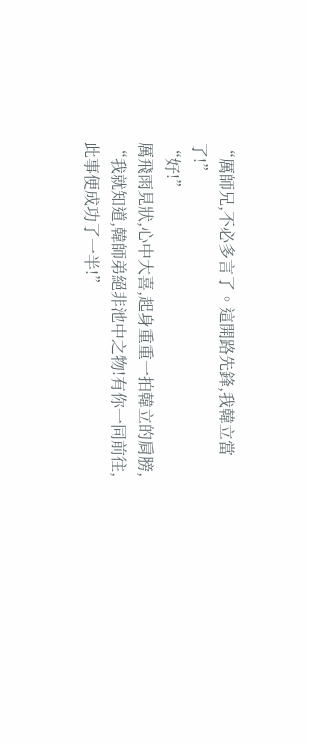“厲師兄,不必多言了。這開路先鋒,我韓立當了!”
“好!”
厲飛雨見狀,心中大喜,起身重重一拍韓立的肩膀,
“我就知道,韓師弟絕非池中之物!有你一同前往,此事便成功了一半!”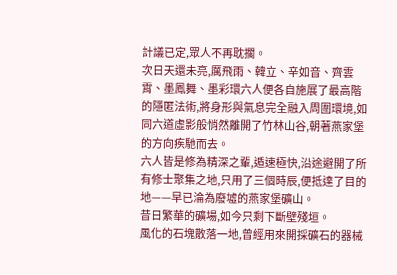計議已定,眾人不再耽擱。
次日天還未亮,厲飛雨、韓立、辛如音、齊雲霄、墨鳳舞、墨彩環六人便各自施展了最高階的隱匿法術,將身形與氣息完全融入周圍環境,如同六道虛影般悄然離開了竹林山谷,朝著燕家堡的方向疾馳而去。
六人皆是修為精深之輩,遁速極快,沿途避開了所有修士聚集之地,只用了三個時辰,便抵達了目的地——早已淪為廢墟的燕家堡礦山。
昔日繁華的礦場,如今只剩下斷壁殘垣。
風化的石塊散落一地,曾經用來開採礦石的器械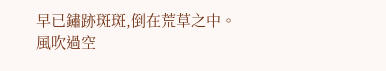早已鏽跡斑斑,倒在荒草之中。
風吹過空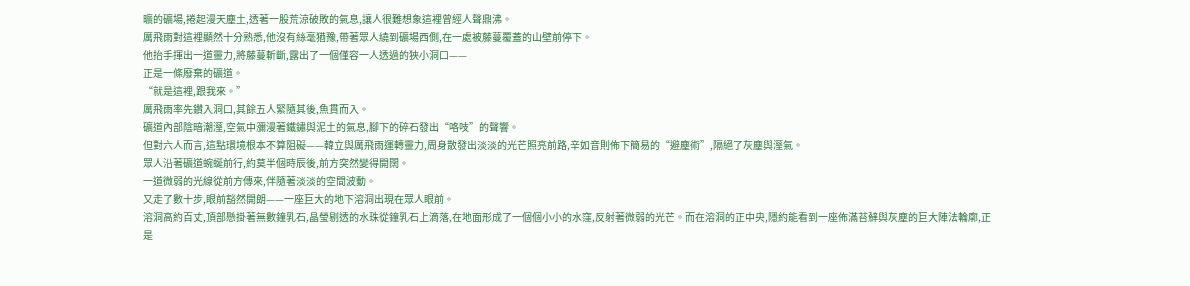曠的礦場,捲起漫天塵土,透著一股荒涼破敗的氣息,讓人很難想象這裡曾經人聲鼎沸。
厲飛雨對這裡顯然十分熟悉,他沒有絲毫猶豫,帶著眾人繞到礦場西側,在一處被藤蔓覆蓋的山壁前停下。
他抬手揮出一道靈力,將藤蔓斬斷,露出了一個僅容一人透過的狹小洞口——
正是一條廢棄的礦道。
“就是這裡,跟我來。”
厲飛雨率先鑽入洞口,其餘五人緊隨其後,魚貫而入。
礦道內部陰暗潮溼,空氣中瀰漫著鐵鏽與泥土的氣息,腳下的碎石發出“咯吱”的聲響。
但對六人而言,這點環境根本不算阻礙——韓立與厲飛雨運轉靈力,周身散發出淡淡的光芒照亮前路,辛如音則佈下簡易的“避塵術”,隔絕了灰塵與溼氣。
眾人沿著礦道蜿蜒前行,約莫半個時辰後,前方突然變得開闊。
一道微弱的光線從前方傳來,伴隨著淡淡的空間波動。
又走了數十步,眼前豁然開朗——一座巨大的地下溶洞出現在眾人眼前。
溶洞高約百丈,頂部懸掛著無數鐘乳石,晶瑩剔透的水珠從鐘乳石上滴落,在地面形成了一個個小小的水窪,反射著微弱的光芒。而在溶洞的正中央,隱約能看到一座佈滿苔蘚與灰塵的巨大陣法輪廓,正是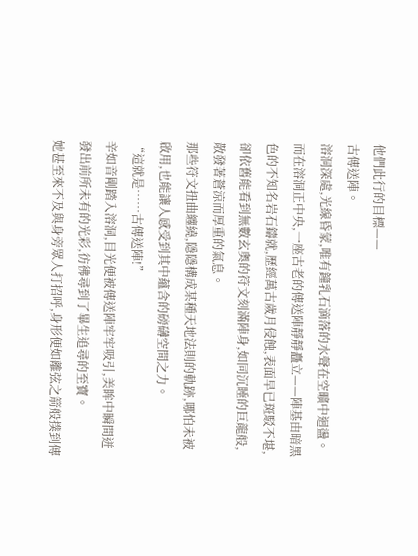他們此行的目標——
古傳送陣。
溶洞深處,光線昏蒙,唯有鐘乳石滴落的水聲在空曠中迴盪。
而在溶洞正中央,一座古老的傳送陣靜靜矗立——陣基由暗黑色的不知名岩石鑄就,歷經萬古歲月侵蝕,表面早已斑駁不堪,卻依舊能看到無數玄奧的符文刻滿陣身,如同沉睡的巨龍般,散發著蒼涼而厚重的氣息。
那些符文扭曲纏繞,隱隱構成某種天地法則的軌跡,哪怕未被啟用,也能讓人感受到其中蘊含的磅礴空間之力。
“這就是……古傳送陣!”
辛如音剛踏入溶洞,目光便被傳送陣牢牢吸引,美眸中瞬間迸發出前所未有的光彩,彷彿尋到了畢生追尋的至寶。
她甚至來不及與身旁眾人打招呼,身形便如離弦之箭般撲到傳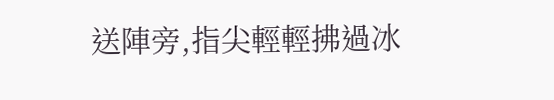送陣旁,指尖輕輕拂過冰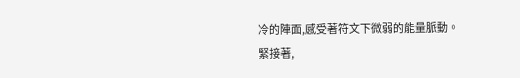冷的陣面,感受著符文下微弱的能量脈動。
緊接著,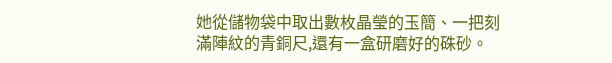她從儲物袋中取出數枚晶瑩的玉簡、一把刻滿陣紋的青銅尺,還有一盒研磨好的硃砂。